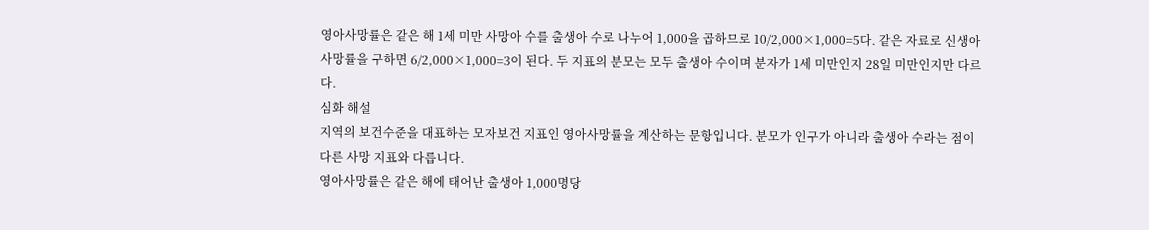영아사망률은 같은 해 1세 미만 사망아 수를 출생아 수로 나누어 1,000을 곱하므로 10/2,000×1,000=5다. 같은 자료로 신생아사망률을 구하면 6/2,000×1,000=3이 된다. 두 지표의 분모는 모두 출생아 수이며 분자가 1세 미만인지 28일 미만인지만 다르다.
심화 해설
지역의 보건수준을 대표하는 모자보건 지표인 영아사망률을 계산하는 문항입니다. 분모가 인구가 아니라 출생아 수라는 점이 다른 사망 지표와 다릅니다.
영아사망률은 같은 해에 태어난 출생아 1,000명당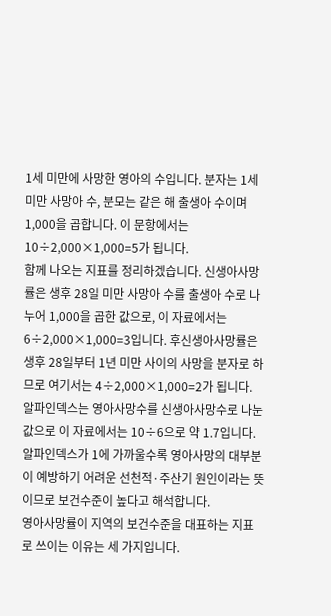1세 미만에 사망한 영아의 수입니다. 분자는 1세 미만 사망아 수, 분모는 같은 해 출생아 수이며 1,000을 곱합니다. 이 문항에서는 10÷2,000×1,000=5가 됩니다.
함께 나오는 지표를 정리하겠습니다. 신생아사망률은 생후 28일 미만 사망아 수를 출생아 수로 나누어 1,000을 곱한 값으로, 이 자료에서는 6÷2,000×1,000=3입니다. 후신생아사망률은 생후 28일부터 1년 미만 사이의 사망을 분자로 하므로 여기서는 4÷2,000×1,000=2가 됩니다. 알파인덱스는 영아사망수를 신생아사망수로 나눈 값으로 이 자료에서는 10÷6으로 약 1.7입니다. 알파인덱스가 1에 가까울수록 영아사망의 대부분이 예방하기 어려운 선천적·주산기 원인이라는 뜻이므로 보건수준이 높다고 해석합니다.
영아사망률이 지역의 보건수준을 대표하는 지표로 쓰이는 이유는 세 가지입니다.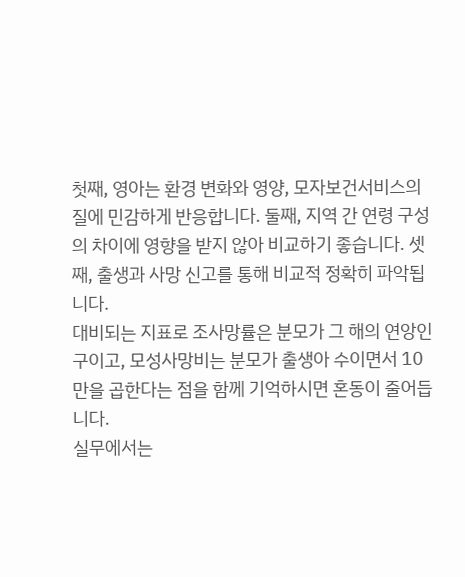첫째, 영아는 환경 변화와 영양, 모자보건서비스의 질에 민감하게 반응합니다. 둘째, 지역 간 연령 구성의 차이에 영향을 받지 않아 비교하기 좋습니다. 셋째, 출생과 사망 신고를 통해 비교적 정확히 파악됩니다.
대비되는 지표로 조사망률은 분모가 그 해의 연앙인구이고, 모성사망비는 분모가 출생아 수이면서 10만을 곱한다는 점을 함께 기억하시면 혼동이 줄어듭니다.
실무에서는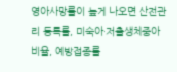영아사망률이 높게 나오면 산전관리 등록률, 미숙아·저출생체중아 비율, 예방접종률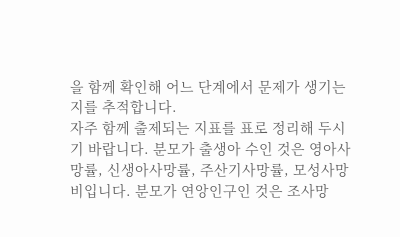을 함께 확인해 어느 단계에서 문제가 생기는지를 추적합니다.
자주 함께 출제되는 지표를 표로 정리해 두시기 바랍니다. 분모가 출생아 수인 것은 영아사망률, 신생아사망률, 주산기사망률, 모성사망비입니다. 분모가 연앙인구인 것은 조사망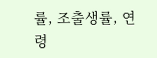률, 조출생률, 연령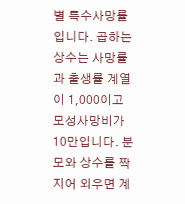별 특수사망률입니다. 곱하는 상수는 사망률과 출생률 계열이 1,000이고 모성사망비가 10만입니다. 분모와 상수를 짝지어 외우면 계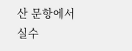산 문항에서 실수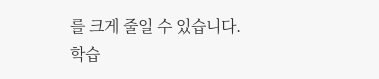를 크게 줄일 수 있습니다.
학습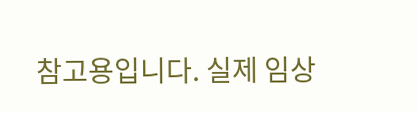참고용입니다. 실제 임상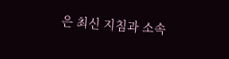은 최신 지침과 소속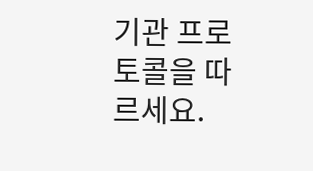기관 프로토콜을 따르세요.